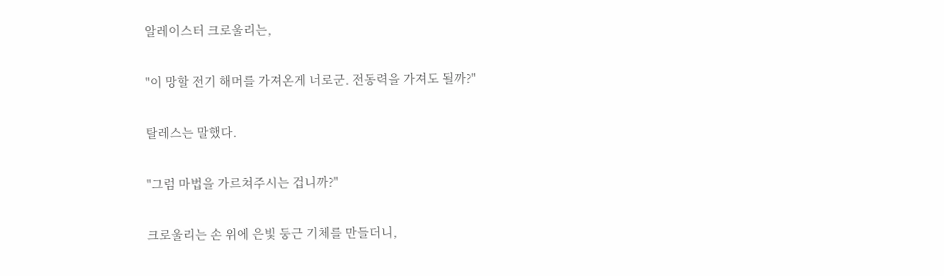알레이스터 크로울리는,

"이 망할 전기 해머를 가져온게 너로군. 전동력을 가져도 될까?"

탈레스는 말했다.

"그럼 마법을 가르쳐주시는 겁니까?"

크로울리는 손 위에 은빛 둥근 기체를 만들더니,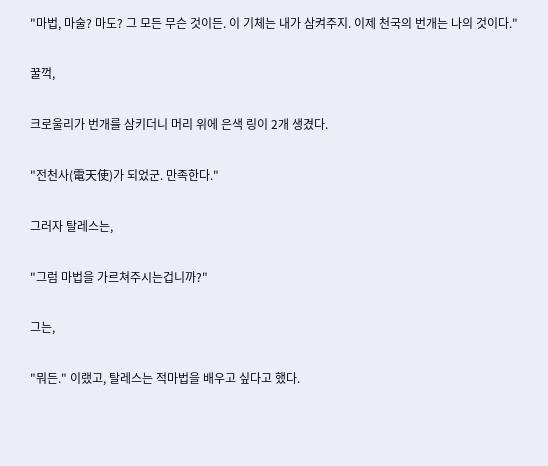"마법, 마술? 마도? 그 모든 무슨 것이든. 이 기체는 내가 삼켜주지. 이제 천국의 번개는 나의 것이다."

꿀꺽,

크로울리가 번개를 삼키더니 머리 위에 은색 링이 2개 생겼다.

"전천사(電天使)가 되었군. 만족한다."

그러자 탈레스는,

"그럼 마법을 가르쳐주시는겁니까?"

그는,

"뭐든." 이랬고, 탈레스는 적마법을 배우고 싶다고 했다.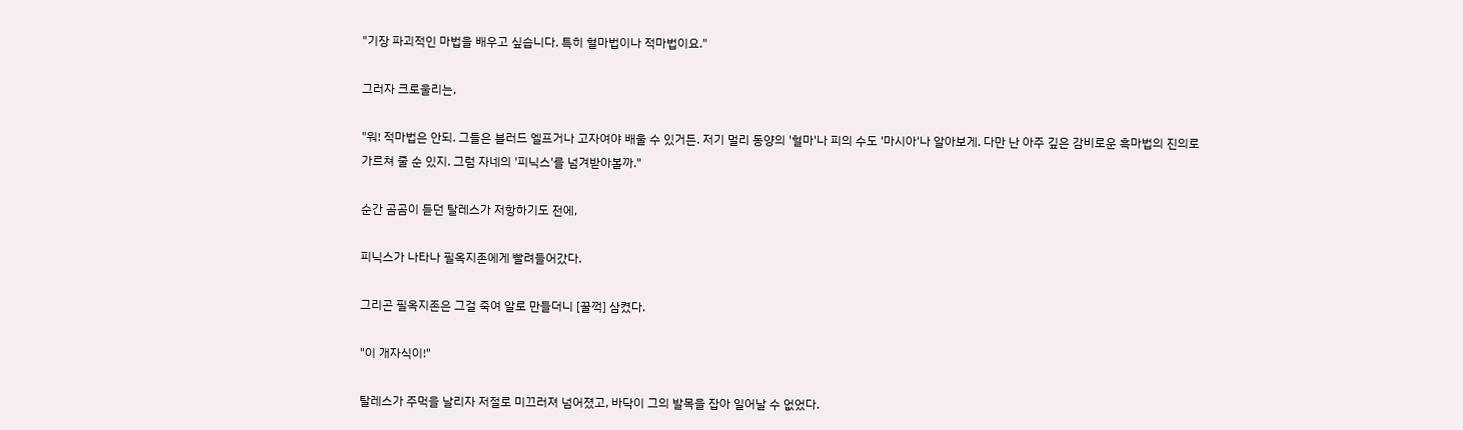"기장 파괴적인 마법을 배우고 싶습니다. 특히 혈마법이나 적마법이요."

그러자 크로울리는,

"워! 적마법은 안되. 그들은 블러드 엘프거나 고자여야 배울 수 있거든. 저기 멀리 동양의 '혈마'나 피의 수도 '마시아'나 알아보게. 다만 난 아주 깊은 감비로운 흑마법의 진의로 가르쳐 줄 순 있지. 그럼 자네의 '피닉스'를 넘겨받아볼까."

순간 곰곰이 듣던 탈레스가 저항하기도 전에,

피닉스가 나타나 필옥지존에게 빨려들어갔다.

그리곤 필옥지존은 그걸 죽여 알로 만들더니 [꿀꺽] 삼켰다.

"이 개자식이!"

탈레스가 주먹을 날리자 저절로 미끄러져 넘어졌고, 바닥이 그의 발목을 잡아 일어날 수 없었다.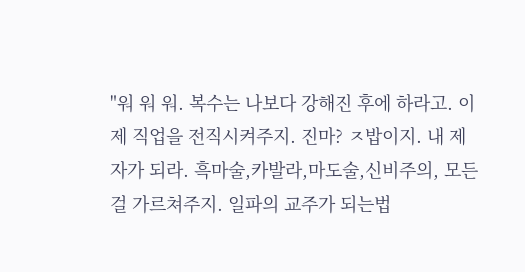"워 워 워. 복수는 나보다 강해진 후에 하라고. 이제 직업을 전직시켜주지. 진마? ㅈ밥이지. 내 제자가 되라. 흑마술,카발라,마도술,신비주의, 모든걸 가르쳐주지. 일파의 교주가 되는법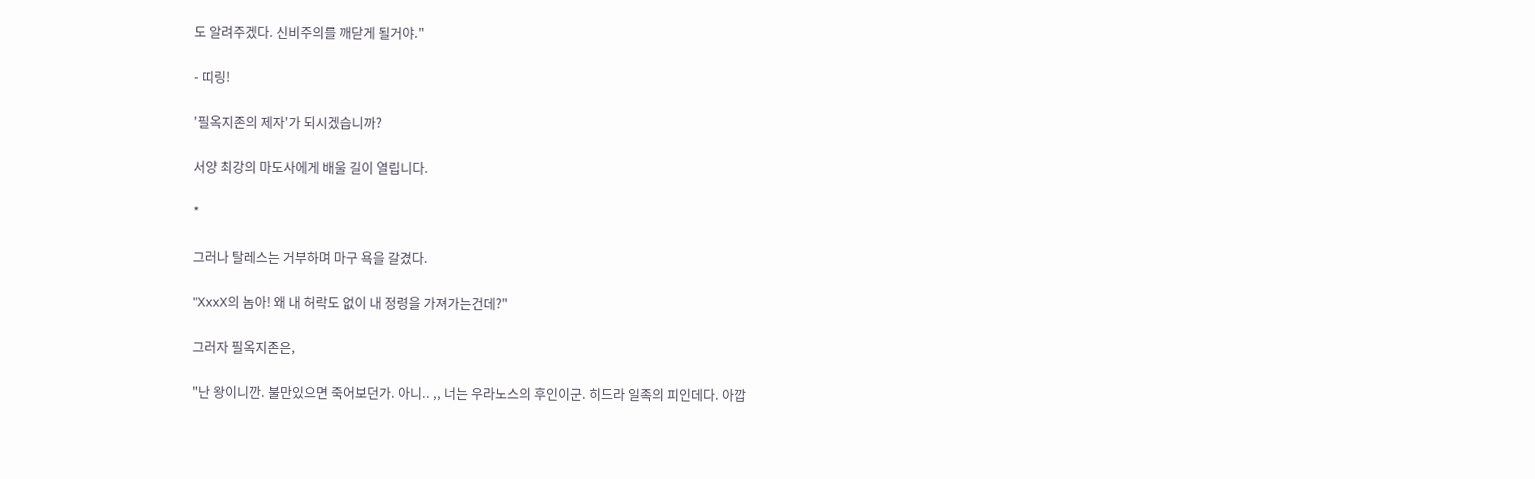도 알려주겠다. 신비주의를 깨닫게 될거야."

- 띠링!

'필옥지존의 제자'가 되시겠습니까?

서양 최강의 마도사에게 배울 길이 열립니다.

*

그러나 탈레스는 거부하며 마구 욕을 갈겼다.

"XxxX의 놈아! 왜 내 허락도 없이 내 정령을 가져가는건데?"

그러자 필옥지존은,

"난 왕이니깐. 불만있으면 죽어보던가. 아니.. ,, 너는 우라노스의 후인이군. 히드라 일족의 피인데다. 아깝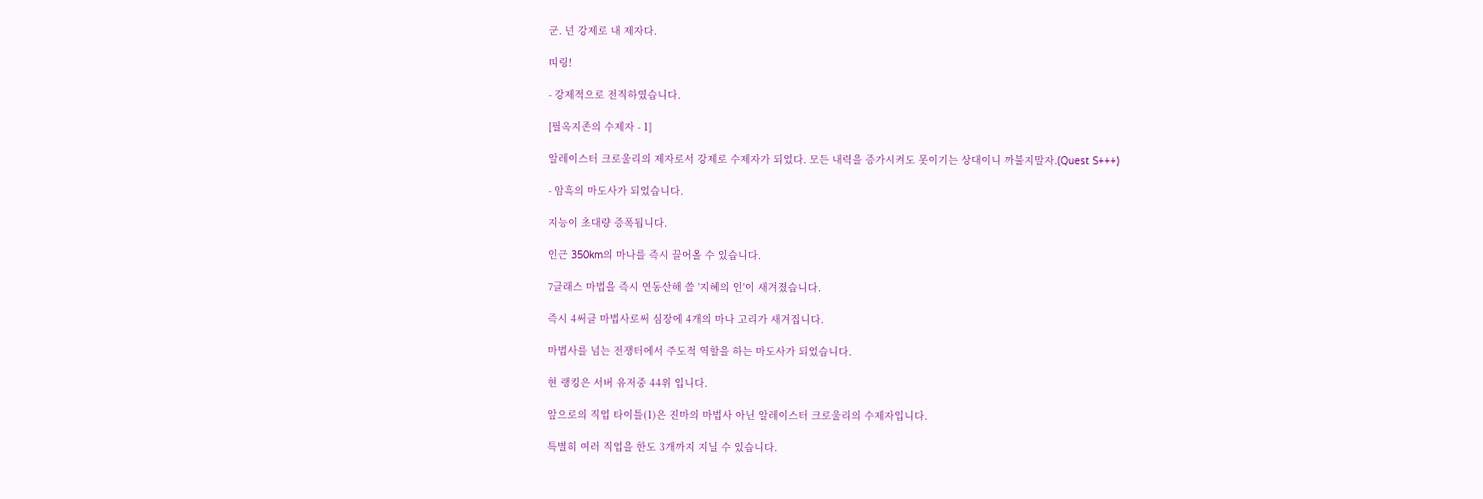군. 넌 강제로 내 제자다.

띠링!

- 강제적으로 전직하였습니다.

[필옥지존의 수제자 - 1]

알레이스터 크로울리의 제자로서 강제로 수제자가 되었다. 모든 내력을 증가시켜도 못이기는 상대이니 까불지말자.(Quest S+++)

- 암흑의 마도사가 되었습니다.

지능이 초대량 증폭됩니다.

인근 350km의 마나를 즉시 끌어올 수 있습니다.

7클래스 마법을 즉시 연동산해 쓸 '지혜의 인'이 새겨졌습니다.

즉시 4써클 마법사로써 심장에 4개의 마나 고리가 새겨집니다.

마법사를 넘는 전쟁터에서 주도적 역할을 하는 마도사가 되었습니다.

현 랭킹은 서버 유저중 44위 입니다.

앞으로의 직업 타이틀(1)은 진마의 마법사 아닌 알레이스터 크로울리의 수제자입니다.

특별히 여러 직업을 한도 3개까지 지닐 수 있습니다.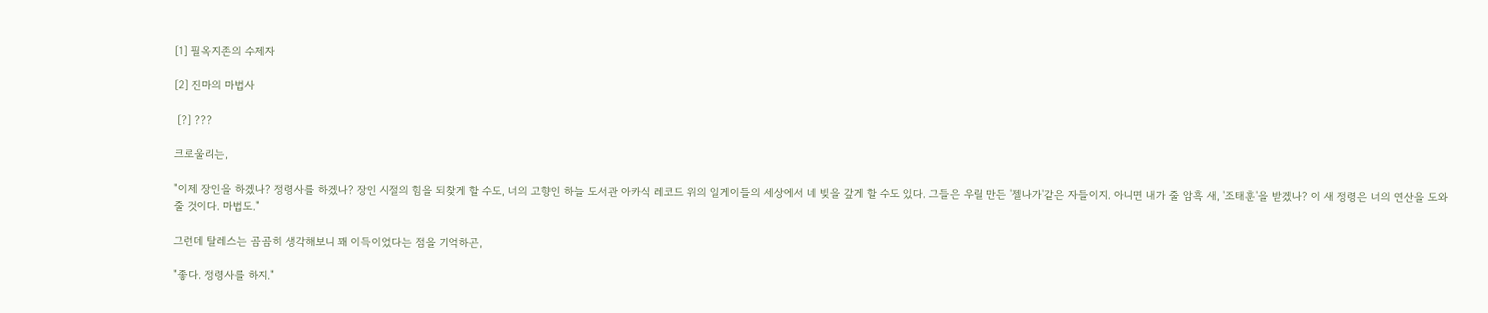[1] 필옥지존의 수제자

[2] 진마의 마법사

 [?] ???

크로울리는,

"이제 장인을 하겠나? 정령사를 하겠나? 장인 시절의 힘을 되찾게 할 수도, 너의 고향인 하늘 도서관 아카식 레코드 위의 일게이들의 세상에서 네 빚을 갚게 할 수도 있다. 그들은 우릴 만든 '젤나가'같은 자들이지. 아니면 내가 줄 암흑 새, '조태훈'을 받겠나? 이 새 정령은 너의 연산을 도와줄 것이다. 마법도."

그런데 탈레스는 곰곰히 생각해보니 꽤 이득이었다는 점을 기억하곤,

"좋다. 정령사를 하지."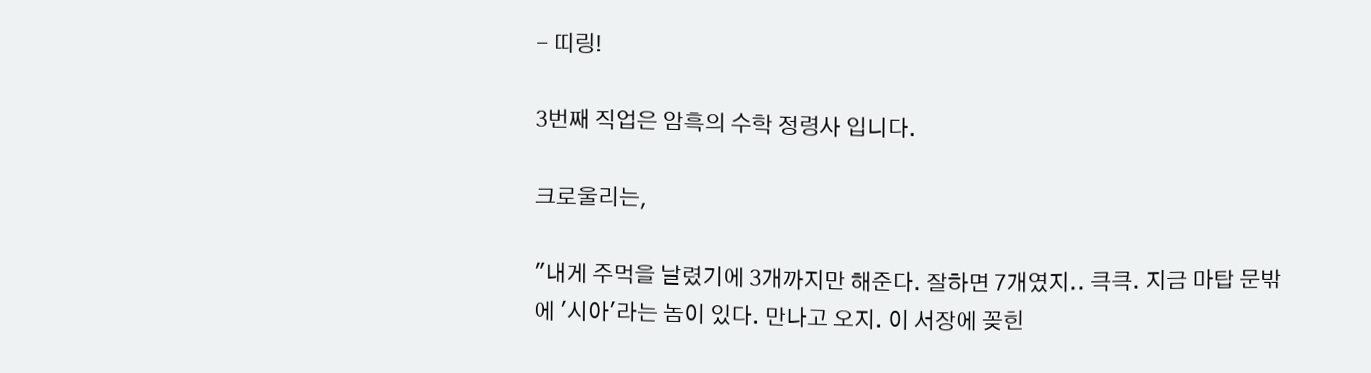- 띠링!

3번째 직업은 암흑의 수학 정령사 입니다.

크로울리는,

"내게 주먹을 날렸기에 3개까지만 해준다. 잘하면 7개였지.. 큭큭. 지금 마탑 문밖에 '시아'라는 놈이 있다. 만나고 오지. 이 서장에 꽂힌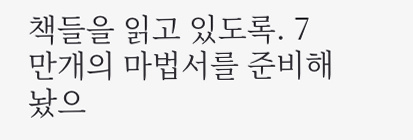책들을 읽고 있도록. 7만개의 마법서를 준비해놨으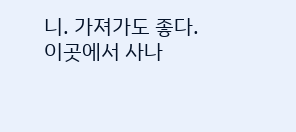니. 가져가도 좋다. 이곳에서 사나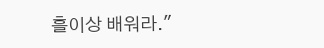흘이상 배워라."